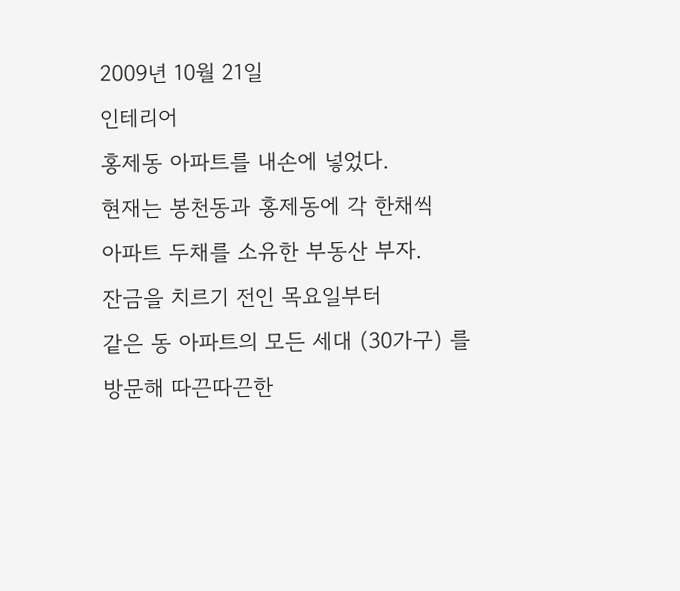2009년 10월 21일
인테리어
홍제동 아파트를 내손에 넣었다.
현재는 봉천동과 홍제동에 각 한채씩
아파트 두채를 소유한 부동산 부자.
잔금을 치르기 전인 목요일부터
같은 동 아파트의 모든 세대 (30가구) 를
방문해 따끈따끈한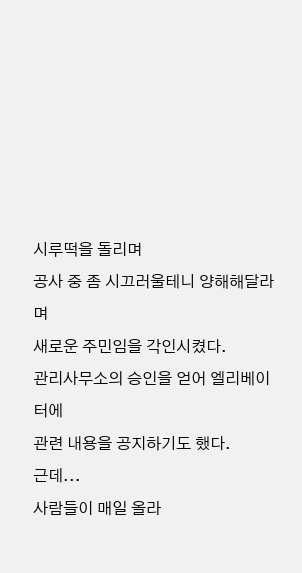시루떡을 돌리며
공사 중 좀 시끄러울테니 양해해달라며
새로운 주민임을 각인시켰다.
관리사무소의 승인을 얻어 엘리베이터에
관련 내용을 공지하기도 했다.
근데...
사람들이 매일 올라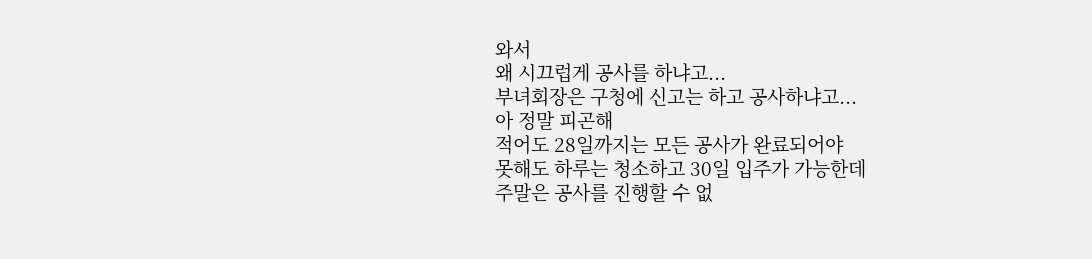와서
왜 시끄럽게 공사를 하냐고...
부녀회장은 구청에 신고는 하고 공사하냐고...
아 정말 피곤해
적어도 28일까지는 모든 공사가 완료되어야
못해도 하루는 청소하고 30일 입주가 가능한데
주말은 공사를 진행할 수 없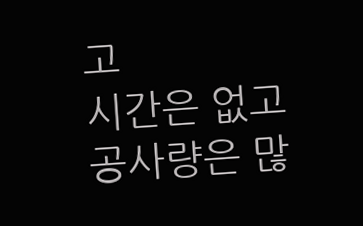고
시간은 없고
공사량은 많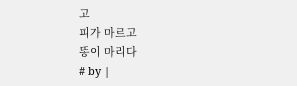고
피가 마르고
똥이 마리다
# by |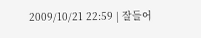2009/10/21 22:59 | 잘들어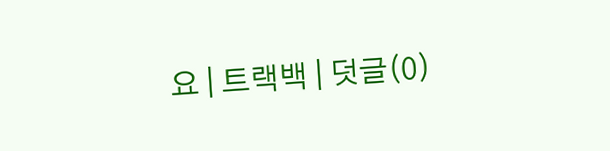요 | 트랙백 | 덧글(0)